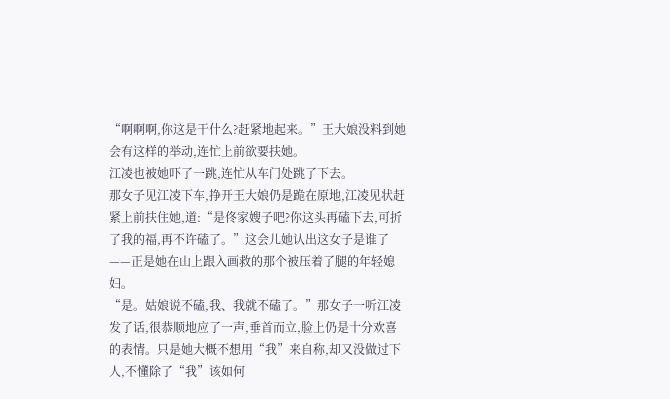“啊啊啊,你这是干什么?赶紧地起来。”王大娘没料到她会有这样的举动,连忙上前欲要扶她。
江凌也被她吓了一跳,连忙从车门处跳了下去。
那女子见江凌下车,挣开王大娘仍是跪在原地,江凌见状赶紧上前扶住她,道:“是佟家嫂子吧?你这头再磕下去,可折了我的福,再不许磕了。”这会儿她认出这女子是谁了——正是她在山上跟入画救的那个被压着了腿的年轻媳妇。
“是。姑娘说不磕,我、我就不磕了。”那女子一听江凌发了话,很恭顺地应了一声,垂首而立,脸上仍是十分欢喜的表情。只是她大概不想用“我”来自称,却又没做过下人,不懂除了“我”该如何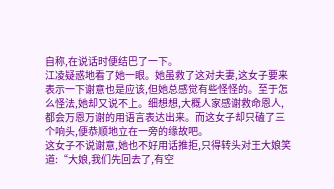自称,在说话时便结巴了一下。
江凌疑惑地看了她一眼。她虽救了这对夫妻,这女子要来表示一下谢意也是应该,但她总感觉有些怪怪的。至于怎么怪法,她却又说不上。细想想,大概人家感谢救命恩人,都会万恩万谢的用语言表达出来。而这女子却只磕了三个响头,便恭顺地立在一旁的缘故吧。
这女子不说谢意,她也不好用话推拒,只得转头对王大娘笑道:“大娘,我们先回去了,有空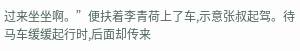过来坐坐啊。”便扶着李青荷上了车,示意张叔起驾。待马车缓缓起行时,后面却传来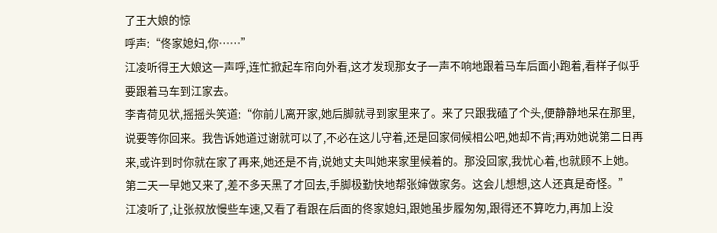了王大娘的惊
呼声:“佟家媳妇,你……”
江凌听得王大娘这一声呼,连忙掀起车帘向外看,这才发现那女子一声不响地跟着马车后面小跑着,看样子似乎要跟着马车到江家去。
李青荷见状,摇摇头笑道:“你前儿离开家,她后脚就寻到家里来了。来了只跟我磕了个头,便静静地呆在那里,说要等你回来。我告诉她道过谢就可以了,不必在这儿守着,还是回家伺候相公吧,她却不肯;再劝她说第二日再来,或许到时你就在家了再来,她还是不肯,说她丈夫叫她来家里候着的。那没回家,我忧心着,也就顾不上她。第二天一早她又来了,差不多天黑了才回去,手脚极勤快地帮张婶做家务。这会儿想想,这人还真是奇怪。”
江凌听了,让张叔放慢些车速,又看了看跟在后面的佟家媳妇,跟她虽步履匆匆,跟得还不算吃力,再加上没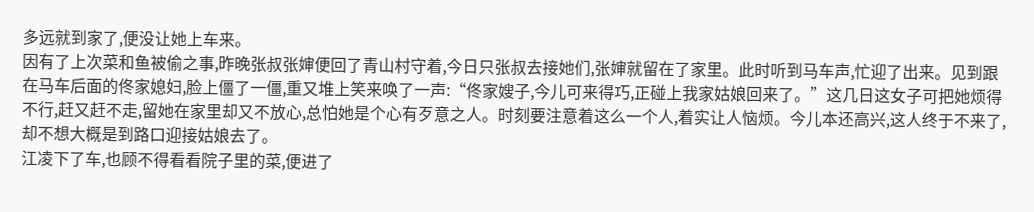多远就到家了,便没让她上车来。
因有了上次菜和鱼被偷之事,昨晚张叔张婶便回了青山村守着,今日只张叔去接她们,张婶就留在了家里。此时听到马车声,忙迎了出来。见到跟在马车后面的佟家媳妇,脸上僵了一僵,重又堆上笑来唤了一声:“佟家嫂子,今儿可来得巧,正碰上我家姑娘回来了。”这几日这女子可把她烦得不行,赶又赶不走,留她在家里却又不放心,总怕她是个心有歹意之人。时刻要注意着这么一个人,着实让人恼烦。今儿本还高兴,这人终于不来了,却不想大概是到路口迎接姑娘去了。
江凌下了车,也顾不得看看院子里的菜,便进了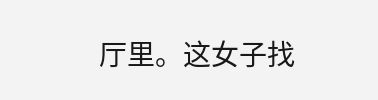厅里。这女子找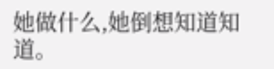她做什么,她倒想知道知道。